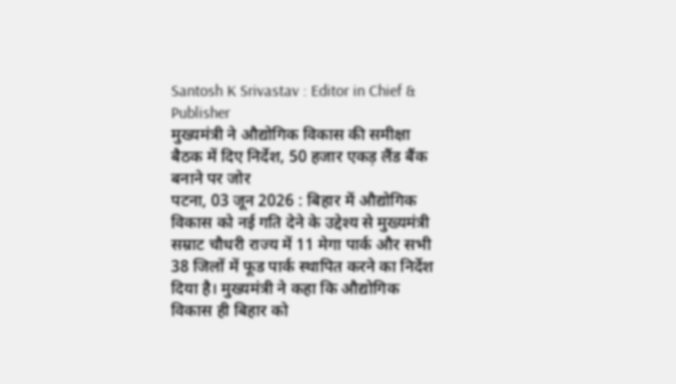Santosh K Srivastav : Editor in Chief & Publisher
मुख्यमंत्री ने औद्योगिक विकास की समीक्षा बैठक में दिए निर्देश, 50 हजार एकड़ लैंड बैंक बनाने पर जोर
पटना, 03 जून 2026 : बिहार में औद्योगिक विकास को नई गति देने के उद्देश्य से मुख्यमंत्री सम्राट चौधरी राज्य में 11 मेगा पार्क और सभी 38 जिलों में फूड पार्क स्थापित करने का निर्देश दिया है। मुख्यमंत्री ने कहा कि औद्योगिक विकास ही बिहार को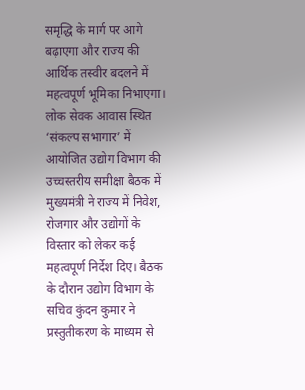समृद्धि के मार्ग पर आगे बढ़ाएगा और राज्य की आर्थिक तस्वीर बदलने में महत्वपूर्ण भूमिका निभाएगा।
लोक सेवक आवास स्थित ‘संकल्प सभागार’ में आयोजित उद्योग विभाग की उच्चस्तरीय समीक्षा बैठक में मुख्यमंत्री ने राज्य में निवेश, रोजगार और उद्योगों के विस्तार को लेकर कई महत्वपूर्ण निर्देश दिए। बैठक के दौरान उद्योग विभाग के सचिव कुंदन कुमार ने प्रस्तुतीकरण के माध्यम से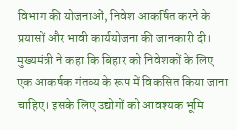विभाग की योजनाओं, निवेश आकर्षित करने के प्रयासों और भावी कार्ययोजना की जानकारी दी।
मुख्यमंत्री ने कहा कि बिहार को निवेशकों के लिए एक आकर्षक गंतव्य के रूप में विकसित किया जाना चाहिए। इसके लिए उद्योगों को आवश्यक भूमि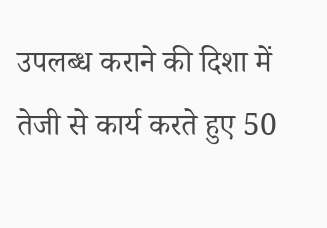उपलब्ध कराने की दिशा में तेजी से कार्य करते हुए 50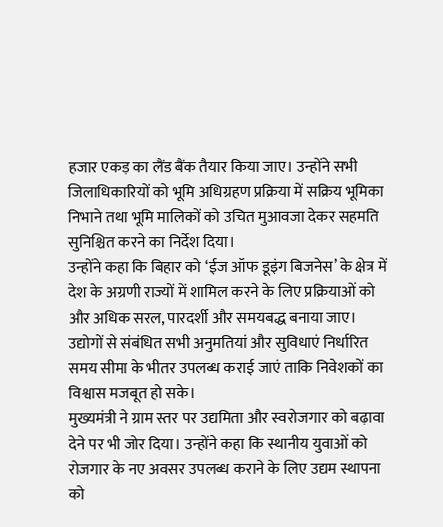हजार एकड़ का लैंड बैंक तैयार किया जाए। उन्होंने सभी जिलाधिकारियों को भूमि अधिग्रहण प्रक्रिया में सक्रिय भूमिका निभाने तथा भूमि मालिकों को उचित मुआवजा देकर सहमति सुनिश्चित करने का निर्देश दिया।
उन्होंने कहा कि बिहार को ‘ईज ऑफ डूइंग बिजनेस’ के क्षेत्र में देश के अग्रणी राज्यों में शामिल करने के लिए प्रक्रियाओं को और अधिक सरल, पारदर्शी और समयबद्ध बनाया जाए। उद्योगों से संबंधित सभी अनुमतियां और सुविधाएं निर्धारित समय सीमा के भीतर उपलब्ध कराई जाएं ताकि निवेशकों का विश्वास मजबूत हो सके।
मुख्यमंत्री ने ग्राम स्तर पर उद्यमिता और स्वरोजगार को बढ़ावा देने पर भी जोर दिया। उन्होंने कहा कि स्थानीय युवाओं को रोजगार के नए अवसर उपलब्ध कराने के लिए उद्यम स्थापना को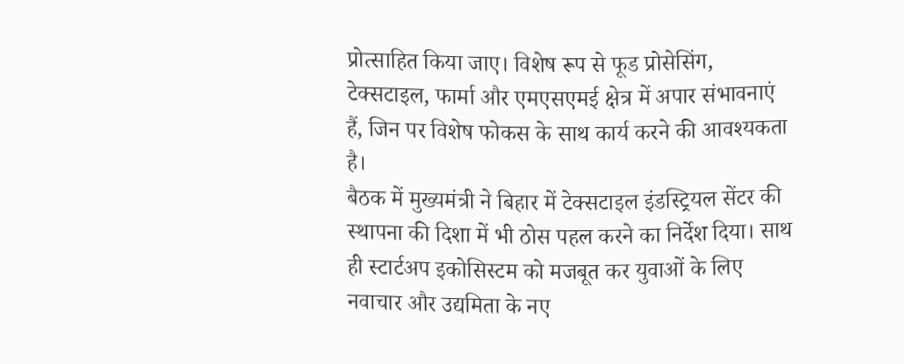प्रोत्साहित किया जाए। विशेष रूप से फूड प्रोसेसिंग, टेक्सटाइल, फार्मा और एमएसएमई क्षेत्र में अपार संभावनाएं हैं, जिन पर विशेष फोकस के साथ कार्य करने की आवश्यकता है।
बैठक में मुख्यमंत्री ने बिहार में टेक्सटाइल इंडस्ट्रियल सेंटर की स्थापना की दिशा में भी ठोस पहल करने का निर्देश दिया। साथ ही स्टार्टअप इकोसिस्टम को मजबूत कर युवाओं के लिए नवाचार और उद्यमिता के नए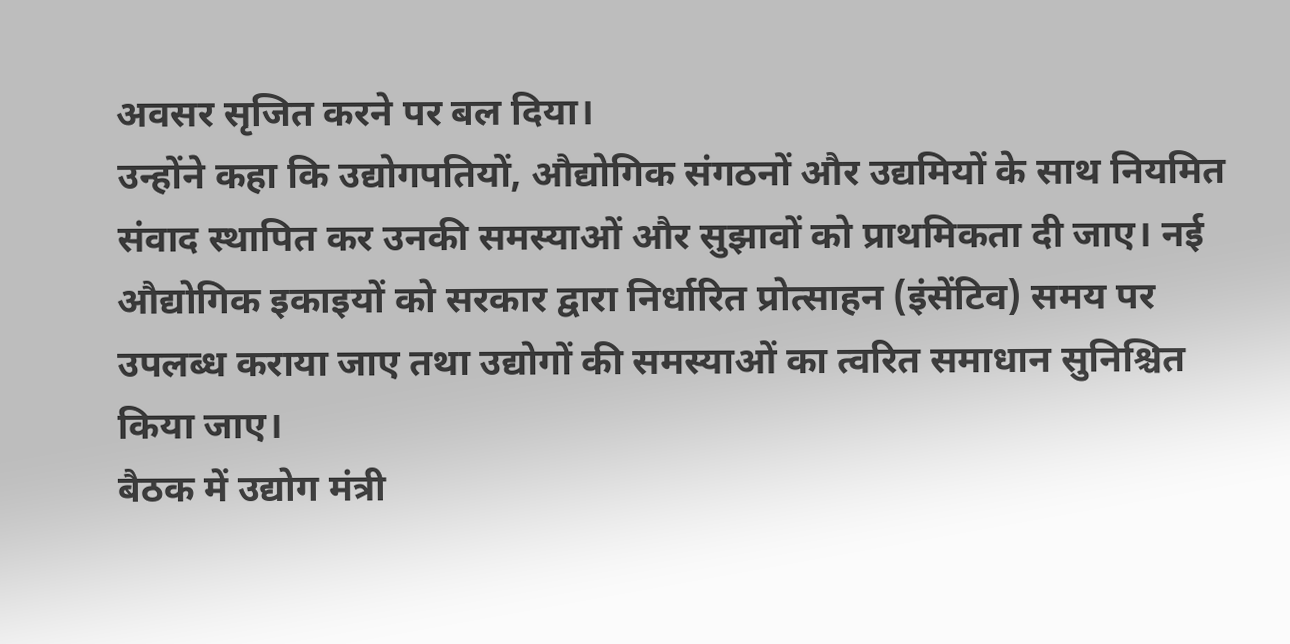अवसर सृजित करने पर बल दिया।
उन्होंने कहा कि उद्योगपतियों, औद्योगिक संगठनों और उद्यमियों के साथ नियमित संवाद स्थापित कर उनकी समस्याओं और सुझावों को प्राथमिकता दी जाए। नई औद्योगिक इकाइयों को सरकार द्वारा निर्धारित प्रोत्साहन (इंसेंटिव) समय पर उपलब्ध कराया जाए तथा उद्योगों की समस्याओं का त्वरित समाधान सुनिश्चित किया जाए।
बैठक में उद्योग मंत्री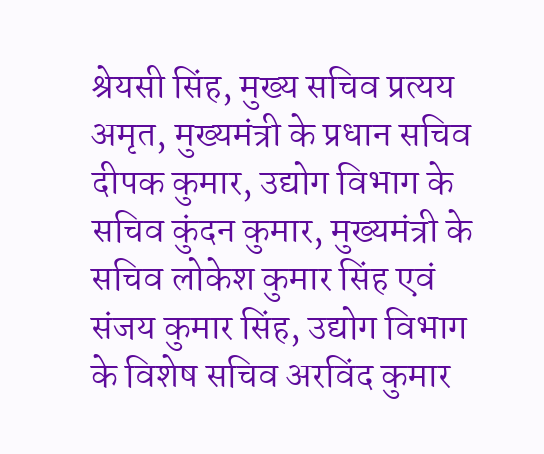श्रेयसी सिंह, मुख्य सचिव प्रत्यय अमृत, मुख्यमंत्री के प्रधान सचिव दीपक कुमार, उद्योग विभाग के सचिव कुंदन कुमार, मुख्यमंत्री के सचिव लोकेश कुमार सिंह एवं संजय कुमार सिंह, उद्योग विभाग के विशेष सचिव अरविंद कुमार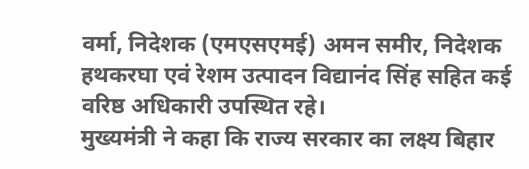वर्मा, निदेशक (एमएसएमई) अमन समीर, निदेशक हथकरघा एवं रेशम उत्पादन विद्यानंद सिंह सहित कई वरिष्ठ अधिकारी उपस्थित रहे।
मुख्यमंत्री ने कहा कि राज्य सरकार का लक्ष्य बिहार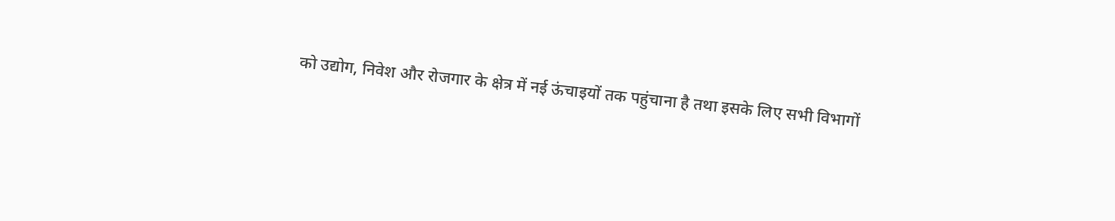को उद्योग, निवेश और रोजगार के क्षेत्र में नई ऊंचाइयों तक पहुंचाना है तथा इसके लिए सभी विभागों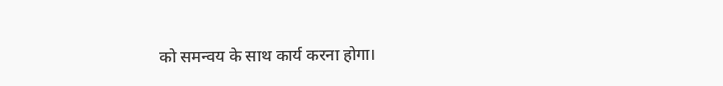को समन्वय के साथ कार्य करना होगा।